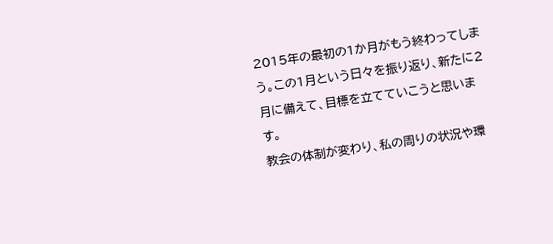2015年の最初の1か月がもう終わってしまう。この1月という日々を振り返り、新たに2月に備えて、目標を立てていこうと思います。
教会の体制が変わり、私の周りの状況や環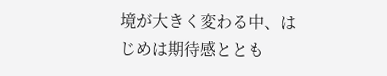境が大きく変わる中、はじめは期待感ととも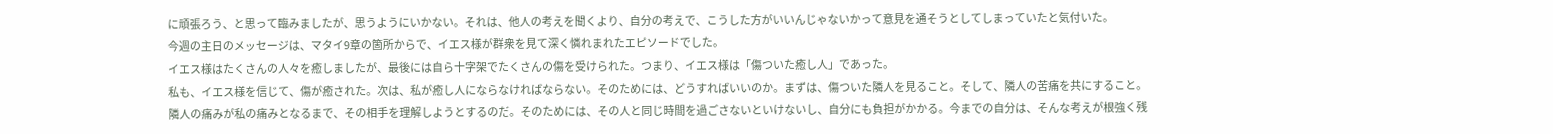に頑張ろう、と思って臨みましたが、思うようにいかない。それは、他人の考えを聞くより、自分の考えで、こうした方がいいんじゃないかって意見を通そうとしてしまっていたと気付いた。
今週の主日のメッセージは、マタイ9章の箇所からで、イエス様が群衆を見て深く憐れまれたエピソードでした。
イエス様はたくさんの人々を癒しましたが、最後には自ら十字架でたくさんの傷を受けられた。つまり、イエス様は「傷ついた癒し人」であった。
私も、イエス様を信じて、傷が癒された。次は、私が癒し人にならなければならない。そのためには、どうすればいいのか。まずは、傷ついた隣人を見ること。そして、隣人の苦痛を共にすること。隣人の痛みが私の痛みとなるまで、その相手を理解しようとするのだ。そのためには、その人と同じ時間を過ごさないといけないし、自分にも負担がかかる。今までの自分は、そんな考えが根強く残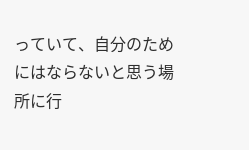っていて、自分のためにはならないと思う場所に行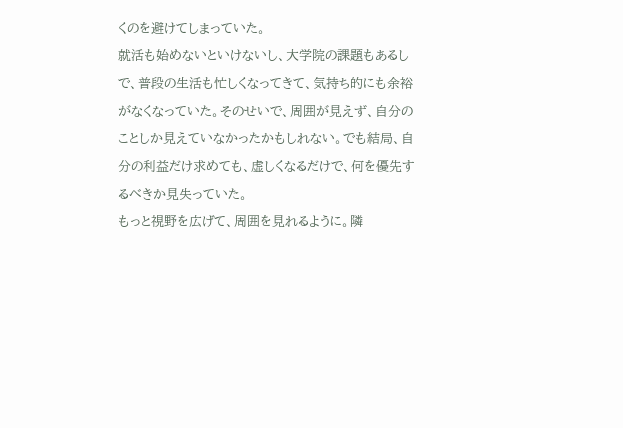くのを避けてしまっていた。
就活も始めないといけないし、大学院の課題もあるしで、普段の生活も忙しくなってきて、気持ち的にも余裕がなくなっていた。そのせいで、周囲が見えず、自分のことしか見えていなかったかもしれない。でも結局、自分の利益だけ求めても、虚しくなるだけで、何を優先するべきか見失っていた。
もっと視野を広げて、周囲を見れるように。隣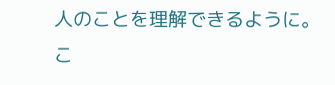人のことを理解できるように。
こ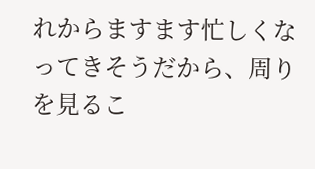れからますます忙しくなってきそうだから、周りを見るこ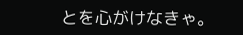とを心がけなきゃ。